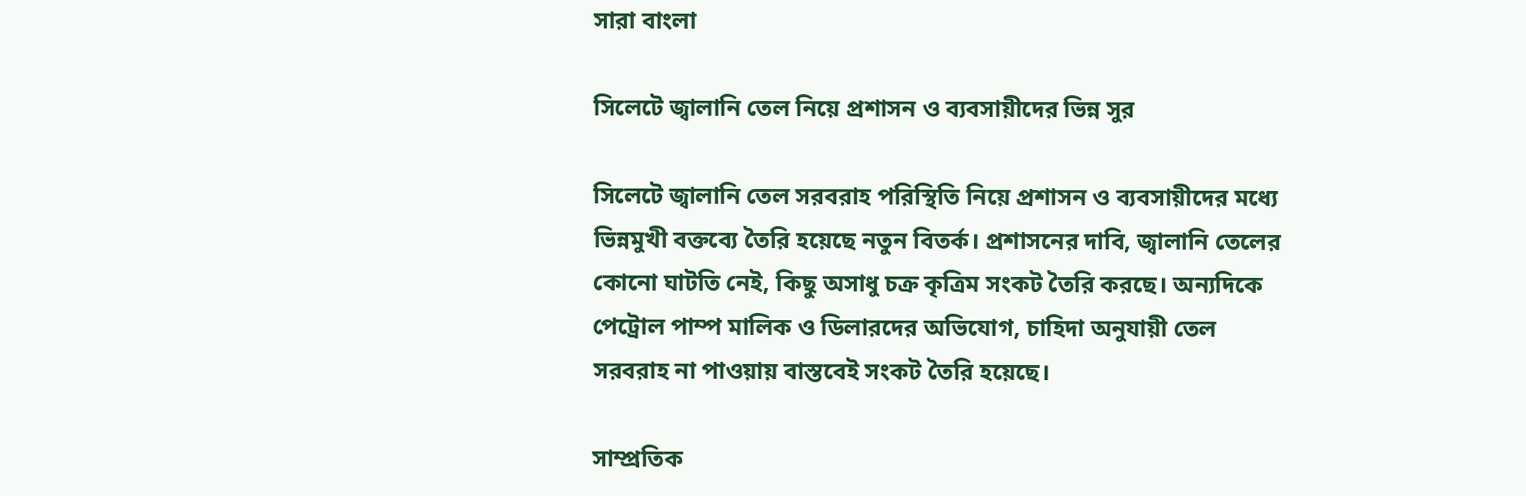সারা বাংলা

সিলেটে জ্বালানি তেল নিয়ে প্রশাসন ও ব্যবসায়ীদের ভিন্ন সুর

সিলেটে জ্বালানি তেল সরবরাহ পরিস্থিতি নিয়ে প্রশাসন ও ব্যবসায়ীদের মধ্যে ভিন্নমুখী বক্তব্যে তৈরি হয়েছে নতুন বিতর্ক। প্রশাসনের দাবি, জ্বালানি তেলের কোনো ঘাটতি নেই, কিছু অসাধু চক্র কৃত্রিম সংকট তৈরি করছে। অন্যদিকে পেট্রোল পাম্প মালিক ও ডিলারদের অভিযোগ, চাহিদা অনুযায়ী তেল সরবরাহ না পাওয়ায় বাস্তবেই সংকট তৈরি হয়েছে।

সাম্প্রতিক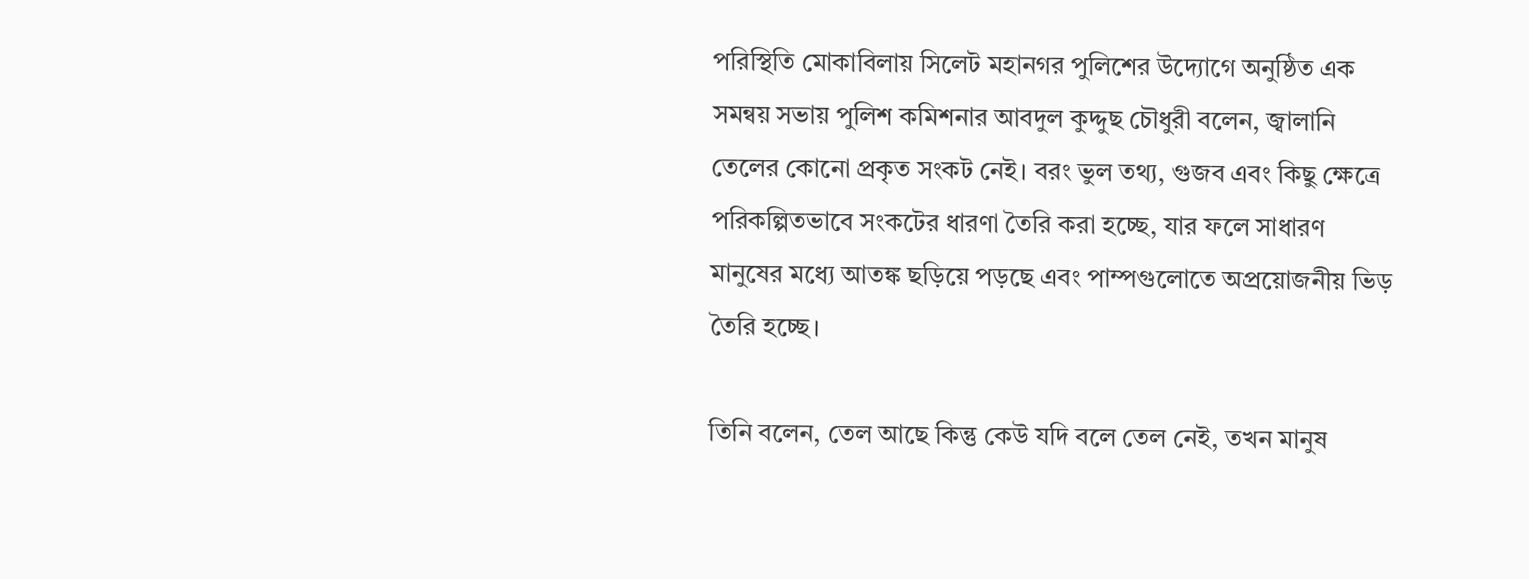পরিস্থিতি মোকাবিলায় সিলেট মহানগর পুলিশের উদ্যোগে অনুষ্ঠিত এক সমন্বয় সভায় পুলিশ কমিশনার আবদুল কুদ্দুছ চৌধুরী বলেন, জ্বালানি তেলের কোনো প্রকৃত সংকট নেই। বরং ভুল তথ্য, গুজব এবং কিছু ক্ষেত্রে পরিকল্পিতভাবে সংকটের ধারণা তৈরি করা হচ্ছে, যার ফলে সাধারণ মানুষের মধ্যে আতঙ্ক ছড়িয়ে পড়ছে এবং পাম্পগুলোতে অপ্রয়োজনীয় ভিড় তৈরি হচ্ছে।

তিনি বলেন, তেল আছে কিন্তু কেউ যদি বলে তেল নেই, তখন মানুষ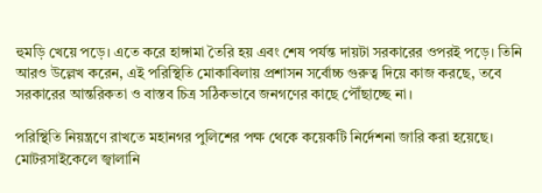হুমড়ি খেয়ে পড়ে। এতে করে হাঙ্গামা তৈরি হয় এবং শেষ পর্যন্ত দায়টা সরকারের ওপরই পড়ে। তিনি আরও উল্লেখ করেন, এই পরিস্থিতি মোকাবিলায় প্রশাসন সর্বোচ্চ গুরুত্ব দিয়ে কাজ করছে, তবে সরকারের আন্তরিকতা ও বাস্তব চিত্র সঠিকভাবে জনগণের কাছে পৌঁছাচ্ছে না।

পরিস্থিতি নিয়ন্ত্রণে রাখতে মহানগর পুলিশের পক্ষ থেকে কয়েকটি নির্দেশনা জারি করা হয়েছে। মোটরসাইকেলে জ্বালানি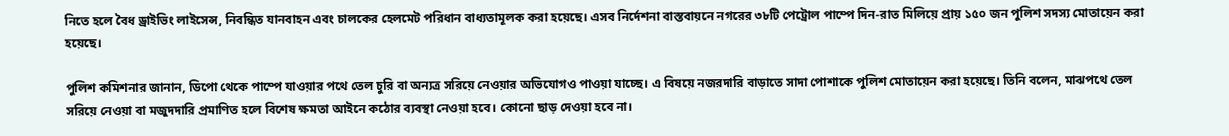নিতে হলে বৈধ ড্রাইভিং লাইসেন্স, নিবন্ধিত যানবাহন এবং চালকের হেলমেট পরিধান বাধ্যতামূলক করা হয়েছে। এসব নির্দেশনা বাস্তবায়নে নগরের ৩৮টি পেট্রোল পাম্পে দিন-রাত মিলিয়ে প্রায় ১৫০ জন পুলিশ সদস্য মোতায়েন করা হয়েছে।

পুলিশ কমিশনার জানান, ডিপো থেকে পাম্পে যাওয়ার পথে তেল চুরি বা অন্যত্র সরিয়ে নেওয়ার অভিযোগও পাওয়া যাচ্ছে। এ বিষয়ে নজরদারি বাড়াতে সাদা পোশাকে পুলিশ মোতায়েন করা হয়েছে। তিনি বলেন, মাঝপথে তেল সরিয়ে নেওয়া বা মজুদদারি প্রমাণিত হলে বিশেষ ক্ষমতা আইনে কঠোর ব্যবস্থা নেওয়া হবে। কোনো ছাড় দেওয়া হবে না।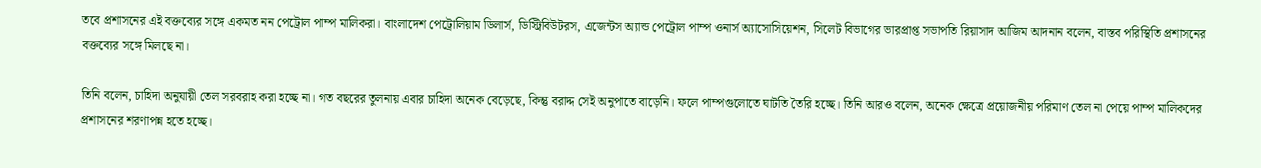তবে প্রশাসনের এই বক্তব্যের সঙ্গে একমত নন পেট্রোল পাম্প মালিকরা। বাংলাদেশ পেট্রোলিয়াম ডিলার্স, ডিস্ট্রিবিউটরস, এজেন্টস অ্যান্ড পেট্রোল পাম্প ওনার্স অ্যাসোসিয়েশন, সিলেট বিভাগের ভারপ্রাপ্ত সভাপতি রিয়াসাদ আজিম আদনান বলেন, বাস্তব পরিস্থিতি প্রশাসনের বক্তব্যের সঙ্গে মিলছে না।

তিনি বলেন, চাহিদা অনুযায়ী তেল সরবরাহ করা হচ্ছে না। গত বছরের তুলনায় এবার চাহিদা অনেক বেড়েছে, কিন্তু বরাদ্দ সেই অনুপাতে বাড়েনি। ফলে পাম্পগুলোতে ঘাটতি তৈরি হচ্ছে। তিনি আরও বলেন, অনেক ক্ষেত্রে প্রয়োজনীয় পরিমাণ তেল না পেয়ে পাম্প মালিকদের প্রশাসনের শরণাপন্ন হতে হচ্ছে।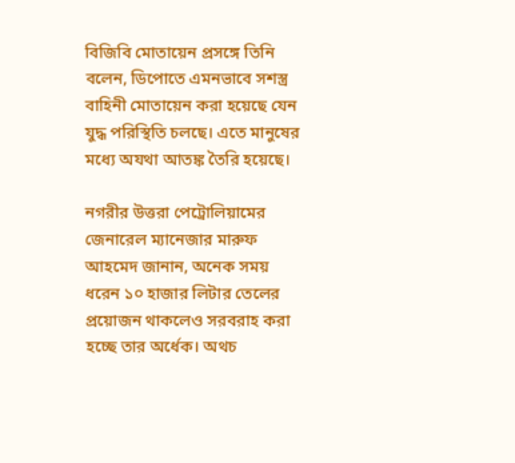বিজিবি মোতায়েন প্রসঙ্গে তিনি বলেন, ডিপোতে এমনভাবে সশস্ত্র বাহিনী মোতায়েন করা হয়েছে যেন যুদ্ধ পরিস্থিতি চলছে। এতে মানুষের মধ্যে অযথা আতঙ্ক তৈরি হয়েছে।

নগরীর উত্তরা পেট্রোলিয়ামের জেনারেল ম্যানেজার মারুফ আহমেদ জানান, অনেক সময় ধরেন ১০ হাজার লিটার তেলের প্রয়োজন থাকলেও সরবরাহ করা হচ্ছে তার অর্ধেক। অথচ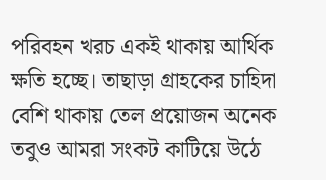পরিবহন খরচ একই থাকায় আর্থিক ক্ষতি হচ্ছে। তাছাড়া গ্রাহকের চাহিদা বেশি থাকায় তেল প্রয়োজন অনেক তবুও আমরা সংকট কাটিয়ে উঠে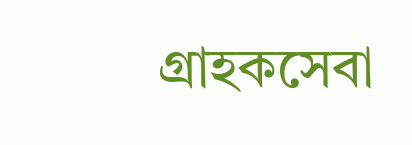গ্রাহকসেবা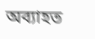অব্যাহত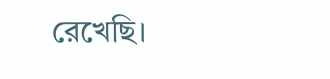রেখেছি।